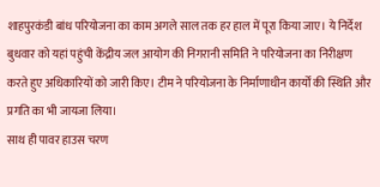शाहपुरकंडी बांध परियोजना का काम अगले साल तक हर हाल में पूरा किया जाए। ये निर्देश बुधवार को यहां पहुंची केंद्रीय जल आयोग की निगरानी समिति ने परियोजना का निरीक्षण करते हुए अधिकारियों को जारी किए। टीम ने परियोजना के निर्माणाधीन कार्यों की स्थिति और प्रगति का भी जायजा लिया।
साथ ही पावर हाउस चरण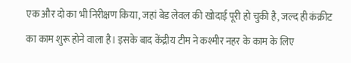एक और दो का भी निरीक्षण किया, जहां बेड लेवल की खोदाई पूरी हो चुकी है, जल्द ही कंक्रीट का काम शुरू होने वाला है। इसके बाद केंद्रीय टीम ने कश्मीर नहर के काम के लिए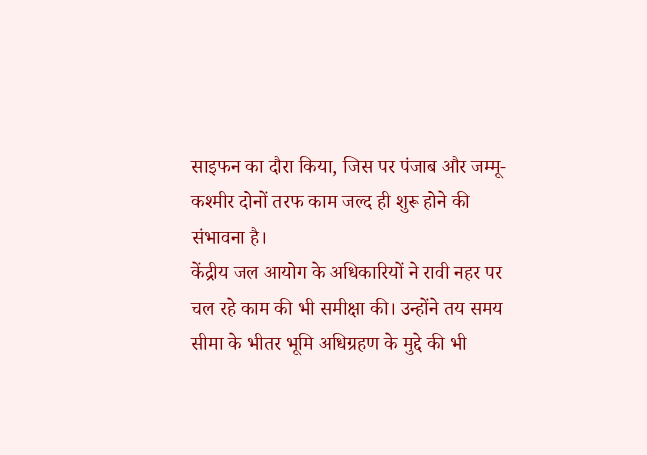साइफन का दौरा किया, जिस पर पंजाब और जम्मू-कश्मीर दोनों तरफ काम जल्द ही शुरू होने की संभावना है।
केंद्रीय जल आयोग के अधिकारियों ने रावी नहर पर चल रहे काम की भी समीक्षा की। उन्होंने तय समय सीमा के भीतर भूमि अधिग्रहण के मुद्दे की भी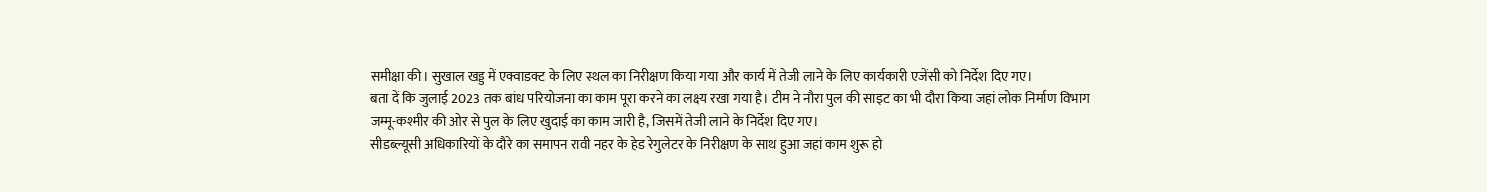समीक्षा की। सुखाल खड्ड में एक्वाडक्ट के लिए स्थल का निरीक्षण किया गया और कार्य में तेजी लाने के लिए कार्यकारी एजेंसी को निर्देश दिए गए।
बता दें कि जुलाई 2023 तक बांध परियोजना का काम पूरा करने का लक्ष्य रखा गया है। टीम ने नौरा पुल की साइट का भी दौरा किया जहां लोक निर्माण विभाग जम्मू-कश्मीर की ओर से पुल के लिए खुदाई का काम जारी है, जिसमें तेजी लाने के निर्देश दिए गए।
सीडब्ल्यूसी अधिकारियों के दौरे का समापन रावी नहर के हेड रेगुलेटर के निरीक्षण के साथ हुआ जहां काम शुरू हो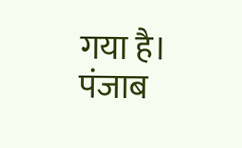गया है। पंजाब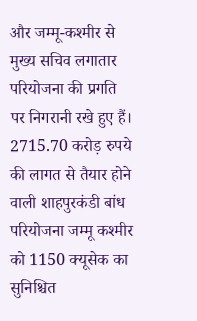और जम्मू-कश्मीर से मुख्य सचिव लगातार परियोजना की प्रगति पर निगरानी रखे हुए हैं।
2715.70 करोड़ रुपये की लागत से तैयार होने वाली शाहपुरकंडी बांध परियोजना जम्मू कश्मीर को 1150 क्यूसेक का सुनिश्चित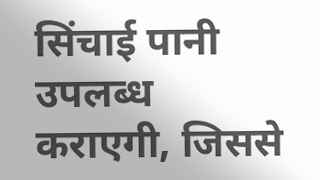सिंचाई पानी उपलब्ध कराएगी, जिससे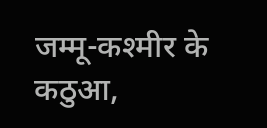जम्मू-कश्मीर के कठुआ,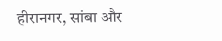हीरानगर, सांबा और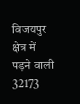विजयपुर क्षेत्र में पड़ने वाली 32173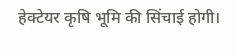हेक्टेयर कृषि भूमि की सिंचाई होगी।